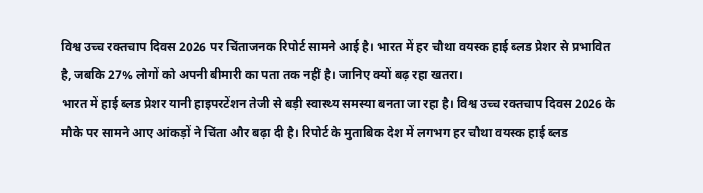विश्व उच्च रक्तचाप दिवस 2026 पर चिंताजनक रिपोर्ट सामने आई है। भारत में हर चौथा वयस्क हाई ब्लड प्रेशर से प्रभावित है, जबकि 27% लोगों को अपनी बीमारी का पता तक नहीं है। जानिए क्यों बढ़ रहा खतरा।
भारत में हाई ब्लड प्रेशर यानी हाइपरटेंशन तेजी से बड़ी स्वास्थ्य समस्या बनता जा रहा है। विश्व उच्च रक्तचाप दिवस 2026 के मौके पर सामने आए आंकड़ों ने चिंता और बढ़ा दी है। रिपोर्ट के मुताबिक देश में लगभग हर चौथा वयस्क हाई ब्लड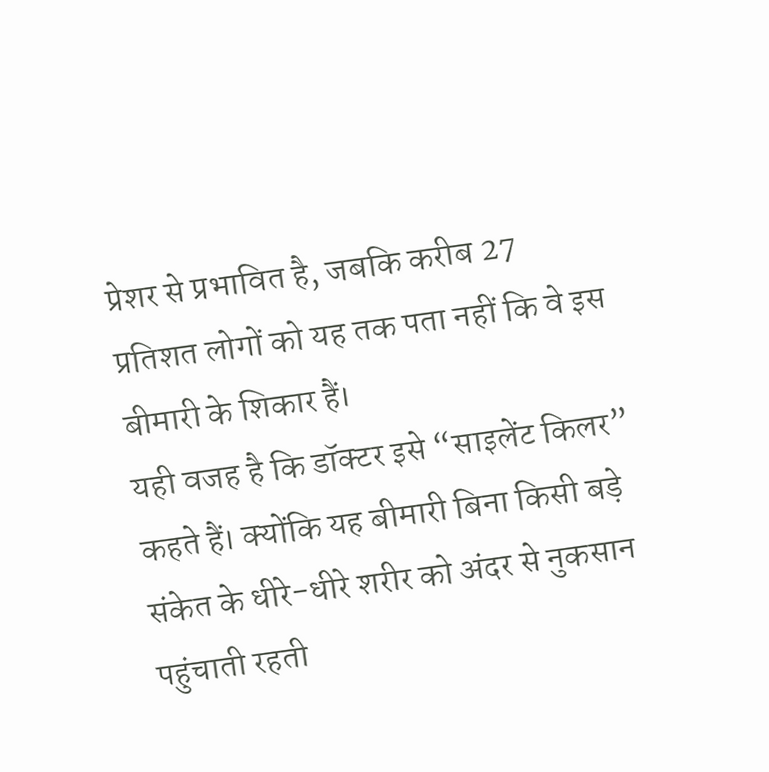प्रेशर से प्रभावित है, जबकि करीब 27 प्रतिशत लोगों को यह तक पता नहीं कि वे इस बीमारी के शिकार हैं।
यही वजह है कि डॉक्टर इसे “साइलेंट किलर” कहते हैं। क्योंकि यह बीमारी बिना किसी बड़े संकेत के धीरे-धीरे शरीर को अंदर से नुकसान पहुंचाती रहती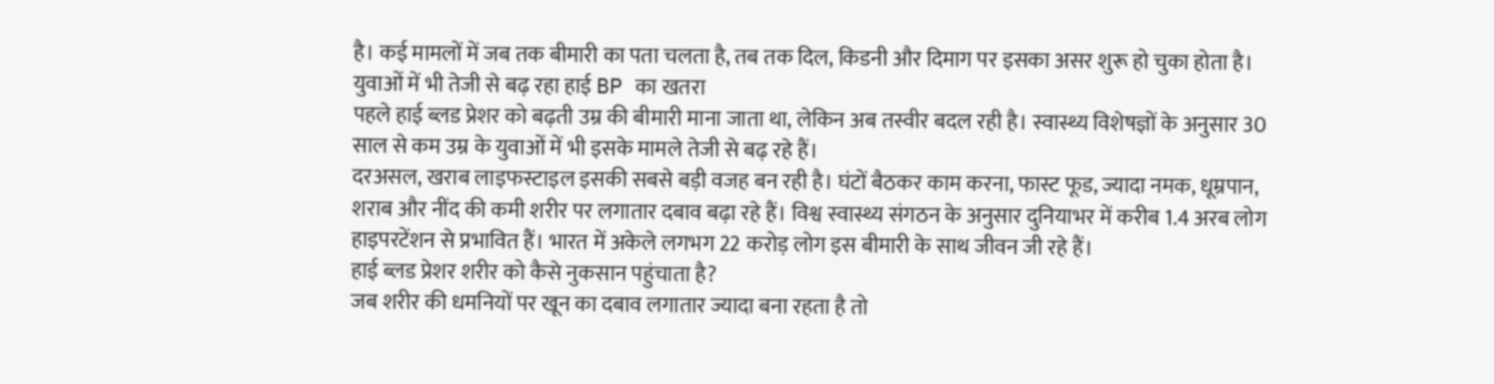है। कई मामलों में जब तक बीमारी का पता चलता है, तब तक दिल, किडनी और दिमाग पर इसका असर शुरू हो चुका होता है।
युवाओं में भी तेजी से बढ़ रहा हाई BP का खतरा
पहले हाई ब्लड प्रेशर को बढ़ती उम्र की बीमारी माना जाता था, लेकिन अब तस्वीर बदल रही है। स्वास्थ्य विशेषज्ञों के अनुसार 30 साल से कम उम्र के युवाओं में भी इसके मामले तेजी से बढ़ रहे हैं।
दरअसल, खराब लाइफस्टाइल इसकी सबसे बड़ी वजह बन रही है। घंटों बैठकर काम करना, फास्ट फूड, ज्यादा नमक, धूम्रपान, शराब और नींद की कमी शरीर पर लगातार दबाव बढ़ा रहे हैं। विश्व स्वास्थ्य संगठन के अनुसार दुनियाभर में करीब 1.4 अरब लोग हाइपरटेंशन से प्रभावित हैं। भारत में अकेले लगभग 22 करोड़ लोग इस बीमारी के साथ जीवन जी रहे हैं।
हाई ब्लड प्रेशर शरीर को कैसे नुकसान पहुंचाता है?
जब शरीर की धमनियों पर खून का दबाव लगातार ज्यादा बना रहता है तो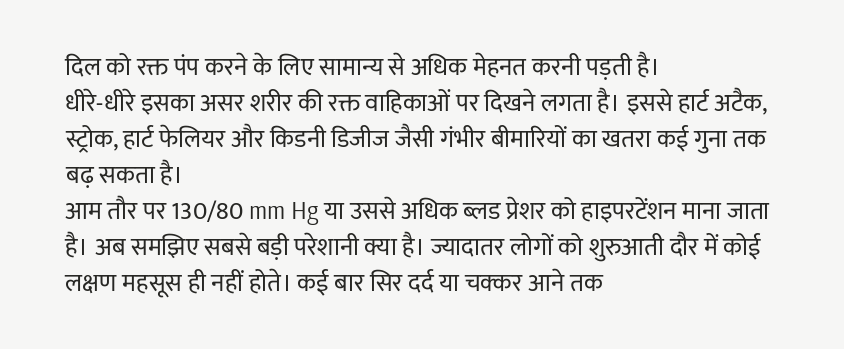दिल को रक्त पंप करने के लिए सामान्य से अधिक मेहनत करनी पड़ती है।
धीरे-धीरे इसका असर शरीर की रक्त वाहिकाओं पर दिखने लगता है। इससे हार्ट अटैक, स्ट्रोक, हार्ट फेलियर और किडनी डिजीज जैसी गंभीर बीमारियों का खतरा कई गुना तक बढ़ सकता है।
आम तौर पर 130/80 mm Hg या उससे अधिक ब्लड प्रेशर को हाइपरटेंशन माना जाता है। अब समझिए सबसे बड़ी परेशानी क्या है। ज्यादातर लोगों को शुरुआती दौर में कोई लक्षण महसूस ही नहीं होते। कई बार सिर दर्द या चक्कर आने तक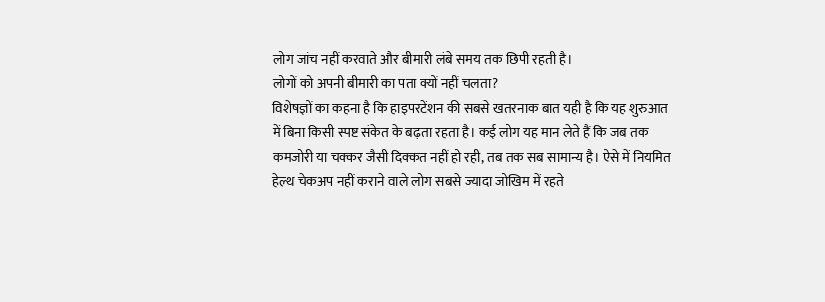लोग जांच नहीं करवाते और बीमारी लंबे समय तक छिपी रहती है।
लोगों को अपनी बीमारी का पता क्यों नहीं चलता?
विशेषज्ञों का कहना है कि हाइपरटेंशन की सबसे खतरनाक बात यही है कि यह शुरुआत में बिना किसी स्पष्ट संकेत के बढ़ता रहता है। कई लोग यह मान लेते हैं कि जब तक कमजोरी या चक्कर जैसी दिक्कत नहीं हो रही, तब तक सब सामान्य है। ऐसे में नियमित हेल्थ चेकअप नहीं कराने वाले लोग सबसे ज्यादा जोखिम में रहते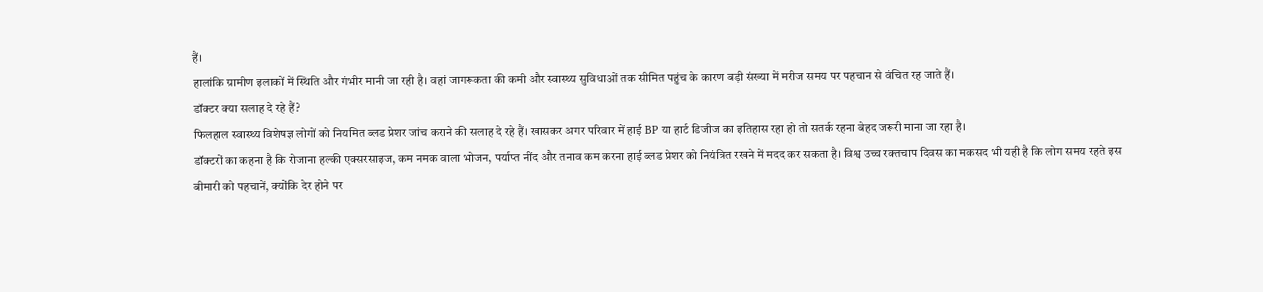हैं।
हालांकि ग्रामीण इलाकों में स्थिति और गंभीर मानी जा रही है। वहां जागरूकता की कमी और स्वास्थ्य सुविधाओं तक सीमित पहुंच के कारण बड़ी संख्या में मरीज समय पर पहचान से वंचित रह जाते हैं।
डॉक्टर क्या सलाह दे रहे हैं?
फिलहाल स्वास्थ्य विशेषज्ञ लोगों को नियमित ब्लड प्रेशर जांच कराने की सलाह दे रहे हैं। खासकर अगर परिवार में हाई BP या हार्ट डिजीज का इतिहास रहा हो तो सतर्क रहना बेहद जरूरी माना जा रहा है।
डॉक्टरों का कहना है कि रोजाना हल्की एक्सरसाइज, कम नमक वाला भोजन, पर्याप्त नींद और तनाव कम करना हाई ब्लड प्रेशर को नियंत्रित रखने में मदद कर सकता है। विश्व उच्च रक्तचाप दिवस का मकसद भी यही है कि लोग समय रहते इस बीमारी को पहचानें, क्योंकि देर होने पर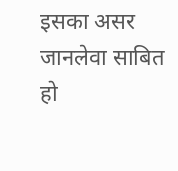इसका असर जानलेवा साबित हो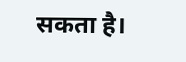सकता है।